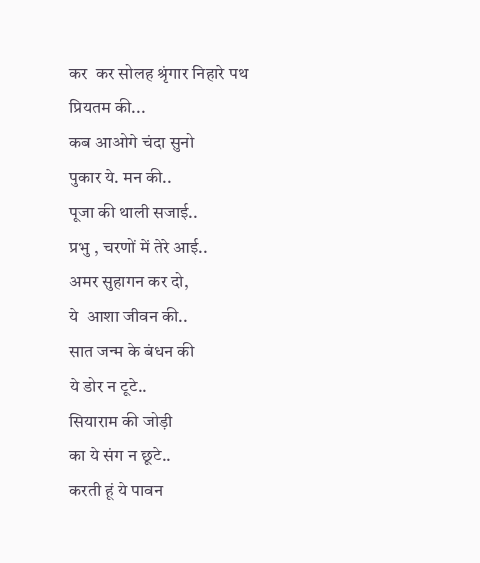कर  कर सोलह श्रृंगार निहारे पथ
प्रियतम की...
कब आओगे चंदा सुनो
पुकार ये. मन की..
पूजा की थाली सजाई..
प्रभु , चरणों में तेरे आई..
अमर सुहागन कर दो,
ये  आशा जीवन की..
सात जन्म के बंधन की
ये डोर न टूटे..
सियाराम की जोड़ी
का ये संग न छूटे..
करती हूं ये पावन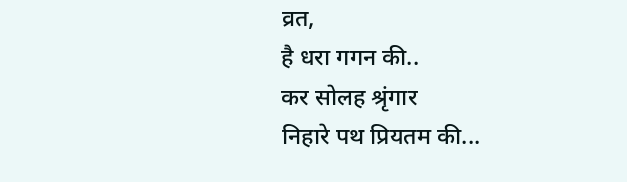व्रत,
है धरा गगन की..
कर सोलह श्रृंगार
निहारे पथ प्रियतम की...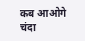कब आओगे चंदा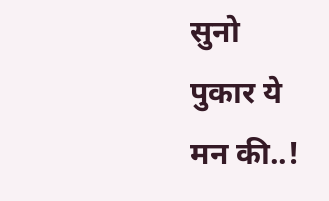सुनो
पुकार ये मन की..!